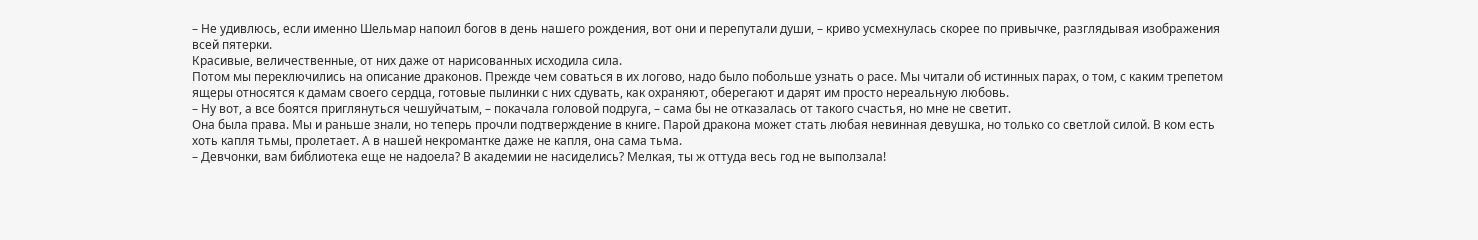– Не удивлюсь, если именно Шельмар напоил богов в день нашего рождения, вот они и перепутали души, – криво усмехнулась скорее по привычке, разглядывая изображения всей пятерки.
Красивые, величественные, от них даже от нарисованных исходила сила.
Потом мы переключились на описание драконов. Прежде чем соваться в их логово, надо было побольше узнать о расе. Мы читали об истинных парах, о том, с каким трепетом ящеры относятся к дамам своего сердца, готовые пылинки с них сдувать, как охраняют, оберегают и дарят им просто нереальную любовь.
– Ну вот, а все боятся приглянуться чешуйчатым, – покачала головой подруга, – сама бы не отказалась от такого счастья, но мне не светит.
Она была права. Мы и раньше знали, но теперь прочли подтверждение в книге. Парой дракона может стать любая невинная девушка, но только со светлой силой. В ком есть хоть капля тьмы, пролетает. А в нашей некромантке даже не капля, она сама тьма.
– Девчонки, вам библиотека еще не надоела? В академии не насиделись? Мелкая, ты ж оттуда весь год не выползала!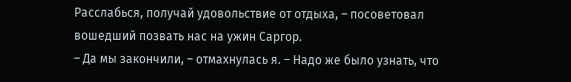Расслабься, получай удовольствие от отдыха, – посоветовал вошедший позвать нас на ужин Саргор.
– Да мы закончили, – отмахнулась я. – Надо же было узнать, что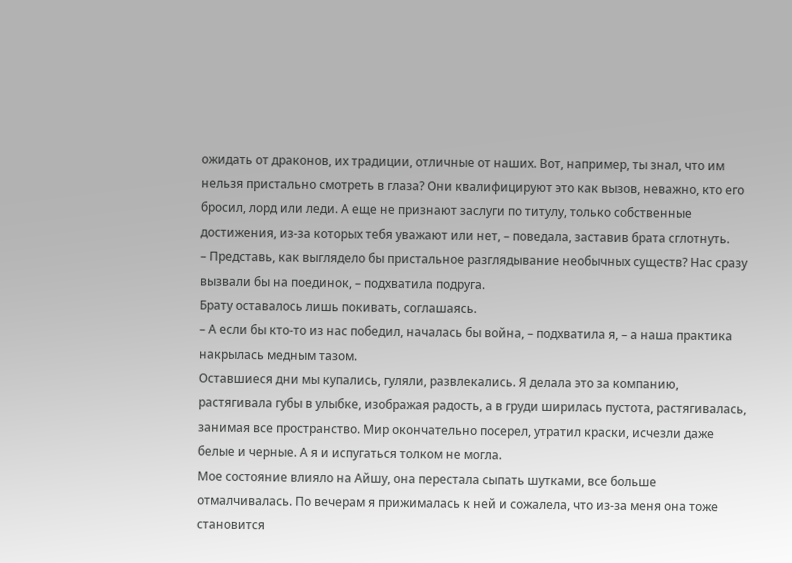ожидать от драконов, их традиции, отличные от наших. Вот, например, ты знал, что им нельзя пристально смотреть в глаза? Они квалифицируют это как вызов, неважно, кто его бросил, лорд или леди. А еще не признают заслуги по титулу, только собственные достижения, из-за которых тебя уважают или нет, – поведала, заставив брата сглотнуть.
– Представь, как выглядело бы пристальное разглядывание необычных существ? Нас сразу вызвали бы на поединок, – подхватила подруга.
Брату оставалось лишь покивать, соглашаясь.
– А если бы кто-то из нас победил, началась бы война, – подхватила я, – а наша практика накрылась медным тазом.
Оставшиеся дни мы купались, гуляли, развлекались. Я делала это за компанию, растягивала губы в улыбке, изображая радость, а в груди ширилась пустота, растягивалась, занимая все пространство. Мир окончательно посерел, утратил краски, исчезли даже белые и черные. А я и испугаться толком не могла.
Мое состояние влияло на Айшу, она перестала сыпать шутками, все больше отмалчивалась. По вечерам я прижималась к ней и сожалела, что из-за меня она тоже становится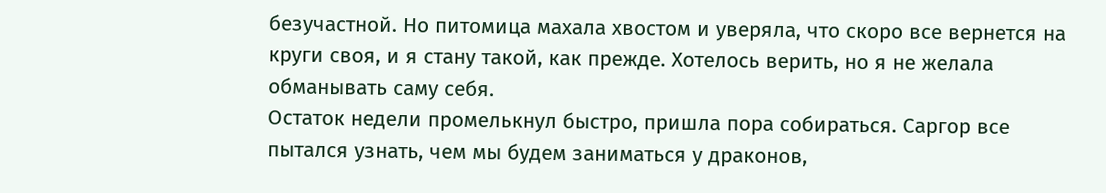безучастной. Но питомица махала хвостом и уверяла, что скоро все вернется на круги своя, и я стану такой, как прежде. Хотелось верить, но я не желала обманывать саму себя.
Остаток недели промелькнул быстро, пришла пора собираться. Саргор все пытался узнать, чем мы будем заниматься у драконов,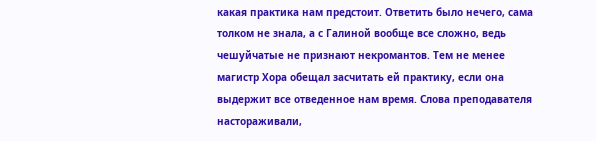какая практика нам предстоит. Ответить было нечего, сама толком не знала, а с Галиной вообще все сложно, ведь чешуйчатые не признают некромантов. Тем не менее магистр Хора обещал засчитать ей практику, если она выдержит все отведенное нам время. Слова преподавателя настораживали,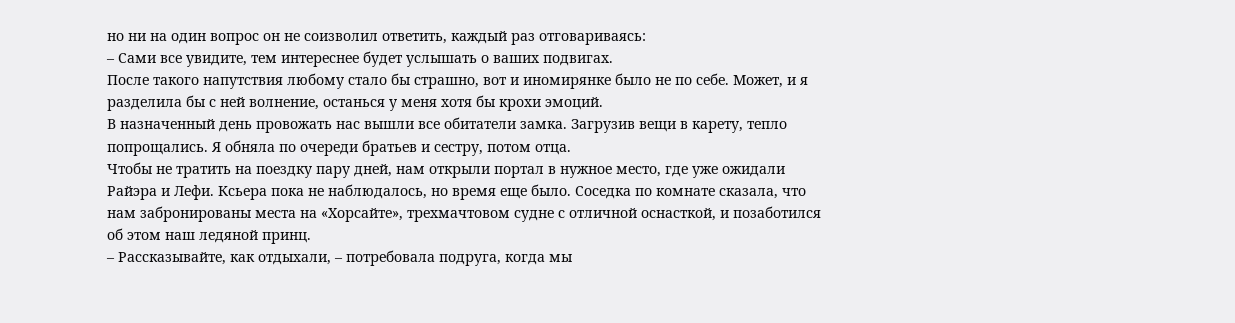но ни на один вопрос он не соизволил ответить, каждый раз отговариваясь:
– Сами все увидите, тем интереснее будет услышать о ваших подвигах.
После такого напутствия любому стало бы страшно, вот и иномирянке было не по себе. Может, и я разделила бы с ней волнение, останься у меня хотя бы крохи эмоций.
В назначенный день провожать нас вышли все обитатели замка. Загрузив вещи в карету, тепло попрощались. Я обняла по очереди братьев и сестру, потом отца.
Чтобы не тратить на поездку пару дней, нам открыли портал в нужное место, где уже ожидали Райэра и Лефи. Ксьера пока не наблюдалось, но время еще было. Соседка по комнате сказала, что нам забронированы места на «Хорсайте», трехмачтовом судне с отличной оснасткой, и позаботился об этом наш ледяной принц.
– Рассказывайте, как отдыхали, – потребовала подруга, когда мы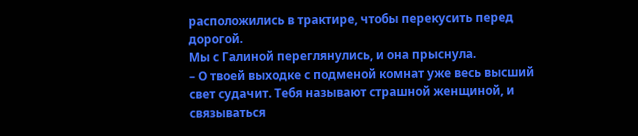расположились в трактире, чтобы перекусить перед дорогой.
Мы с Галиной переглянулись, и она прыснула.
– О твоей выходке с подменой комнат уже весь высший свет судачит. Тебя называют страшной женщиной, и связываться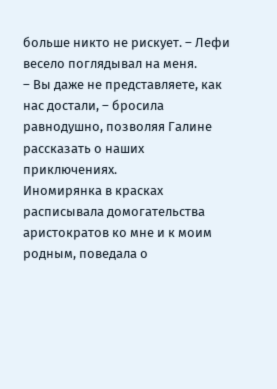больше никто не рискует. – Лефи весело поглядывал на меня.
– Вы даже не представляете, как нас достали, – бросила равнодушно, позволяя Галине рассказать о наших приключениях.
Иномирянка в красках расписывала домогательства аристократов ко мне и к моим родным, поведала о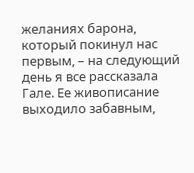желаниях барона, который покинул нас первым, – на следующий день я все рассказала Гале. Ее живописание выходило забавным,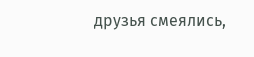друзья смеялись,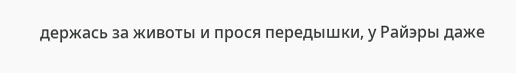держась за животы и прося передышки, у Райэры даже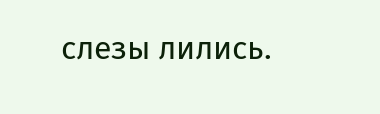слезы лились.